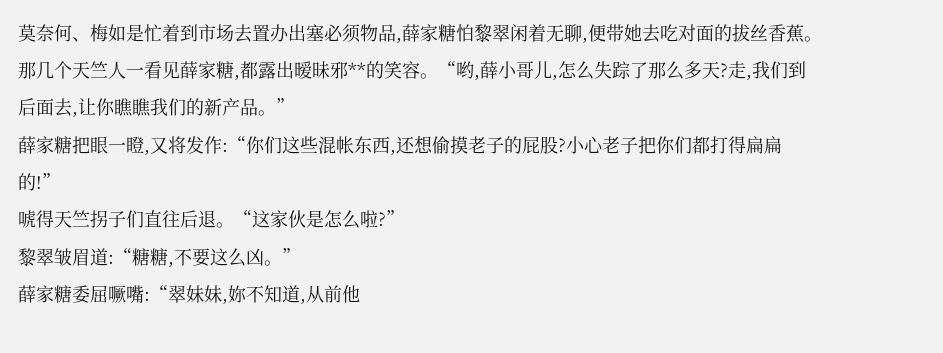莫奈何、梅如是忙着到市场去置办出塞必须物品,薛家糖怕黎翠闲着无聊,便带她去吃对面的拔丝香蕉。
那几个天竺人一看见薛家糖,都露出暧昧邪**的笑容。“哟,薛小哥儿,怎么失踪了那么多天?走,我们到后面去,让你瞧瞧我们的新产品。”
薛家糖把眼一瞪,又将发作:“你们这些混帐东西,还想偷摸老子的屁股?小心老子把你们都打得扁扁的!”
唬得天竺拐子们直往后退。“这家伙是怎么啦?”
黎翠皱眉道:“糖糖,不要这么凶。”
薛家糖委屈噘嘴:“翠妹妹,妳不知道,从前他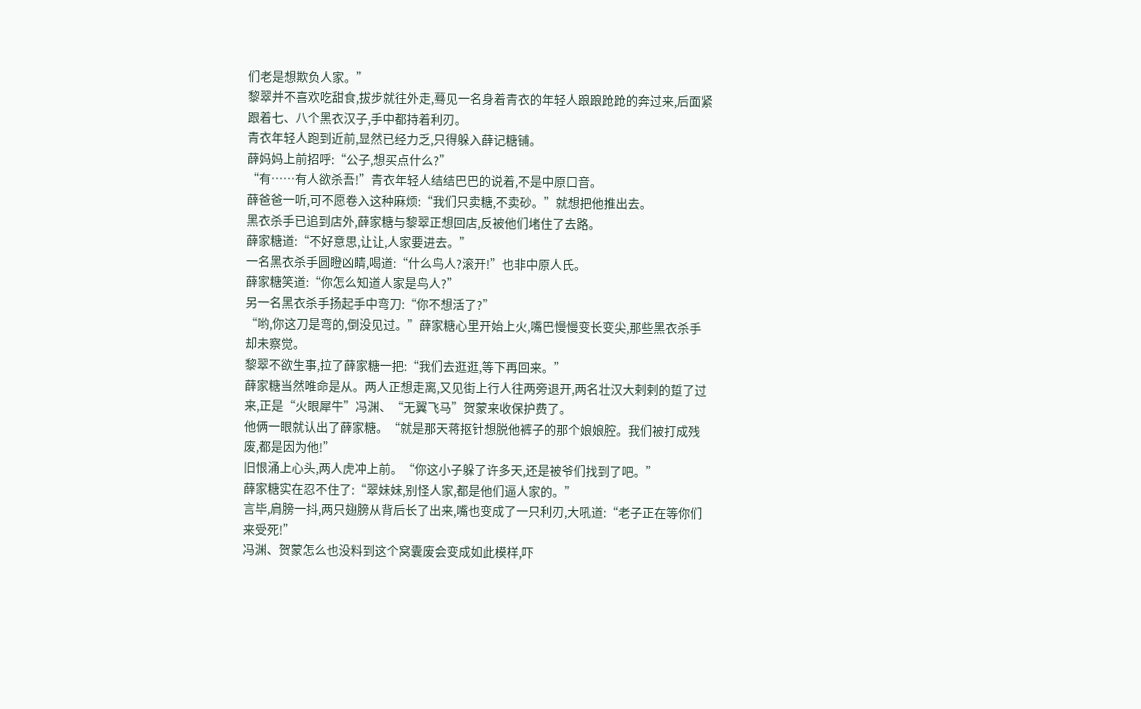们老是想欺负人家。”
黎翠并不喜欢吃甜食,拔步就往外走,蓦见一名身着青衣的年轻人踉踉跄跄的奔过来,后面紧跟着七、八个黑衣汉子,手中都持着利刃。
青衣年轻人跑到近前,显然已经力乏,只得躲入薛记糖铺。
薛妈妈上前招呼:“公子,想买点什么?”
“有……有人欲杀吾!”青衣年轻人结结巴巴的说着,不是中原口音。
薛爸爸一听,可不愿卷入这种麻烦:“我们只卖糖,不卖砂。”就想把他推出去。
黑衣杀手已追到店外,薛家糖与黎翠正想回店,反被他们堵住了去路。
薛家糖道:“不好意思,让让,人家要进去。”
一名黑衣杀手圆瞪凶睛,喝道:“什么鸟人?滚开!”也非中原人氏。
薛家糖笑道:“你怎么知道人家是鸟人?”
另一名黑衣杀手扬起手中弯刀:“你不想活了?”
“哟,你这刀是弯的,倒没见过。”薛家糖心里开始上火,嘴巴慢慢变长变尖,那些黑衣杀手却未察觉。
黎翠不欲生事,拉了薛家糖一把:“我们去逛逛,等下再回来。”
薛家糖当然唯命是从。两人正想走离,又见街上行人往两旁退开,两名壮汉大剌剌的踅了过来,正是“火眼犀牛”冯渊、“无翼飞马”贺蒙来收保护费了。
他俩一眼就认出了薛家糖。“就是那天蒋抠针想脱他裤子的那个娘娘腔。我们被打成残废,都是因为他!”
旧恨涌上心头,两人虎冲上前。“你这小子躲了许多天,还是被爷们找到了吧。”
薛家糖实在忍不住了:“翠妹妹,别怪人家,都是他们逼人家的。”
言毕,肩膀一抖,两只翅膀从背后长了出来,嘴也变成了一只利刃,大吼道:“老子正在等你们来受死!”
冯渊、贺蒙怎么也没料到这个窝囊废会变成如此模样,吓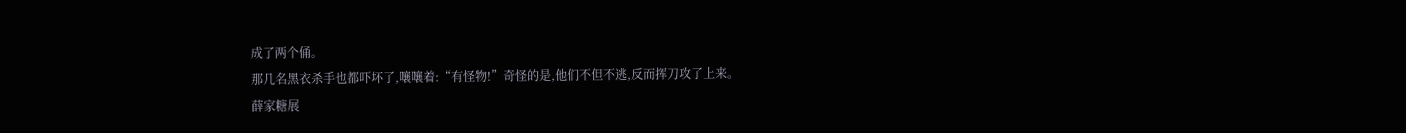成了两个俑。
那几名黑衣杀手也都吓坏了,嚷嚷着:“有怪物!”奇怪的是,他们不但不逃,反而挥刀攻了上来。
薛家糖展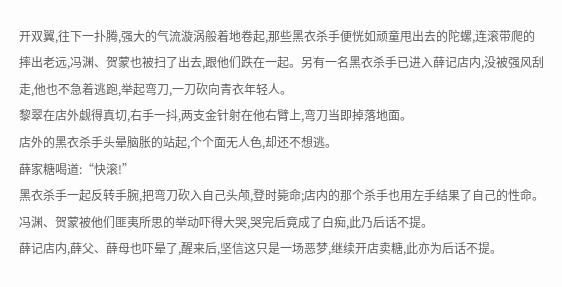开双翼,往下一扑腾,强大的气流漩涡般着地卷起,那些黑衣杀手便恍如顽童甩出去的陀螺,连滚带爬的摔出老远,冯渊、贺蒙也被扫了出去,跟他们跌在一起。另有一名黑衣杀手已进入薛记店内,没被强风刮走,他也不急着逃跑,举起弯刀,一刀砍向青衣年轻人。
黎翠在店外觑得真切,右手一抖,两支金针射在他右臂上,弯刀当即掉落地面。
店外的黑衣杀手头晕脑胀的站起,个个面无人色,却还不想逃。
薛家糖喝道:“快滚!”
黑衣杀手一起反转手腕,把弯刀砍入自己头颅,登时毙命;店内的那个杀手也用左手结果了自己的性命。
冯渊、贺蒙被他们匪夷所思的举动吓得大哭,哭完后竟成了白痴,此乃后话不提。
薛记店内,薛父、薛母也吓晕了,醒来后,坚信这只是一场恶梦,继续开店卖糖,此亦为后话不提。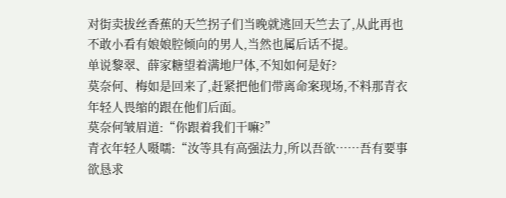对街卖拔丝香蕉的天竺拐子们当晚就逃回天竺去了,从此再也不敢小看有娘娘腔倾向的男人,当然也属后话不提。
单说黎翠、薛家糖望着满地尸体,不知如何是好?
莫奈何、梅如是回来了,赶紧把他们带离命案现场,不料那青衣年轻人畏缩的跟在他们后面。
莫奈何皱眉道:“你跟着我们干嘛?”
青衣年轻人嗫嚅:“汝等具有高强法力,所以吾欲……吾有要事欲恳求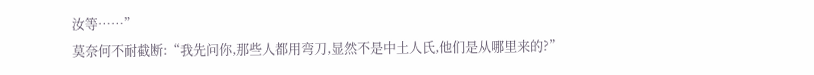汝等……”
莫奈何不耐截断:“我先问你,那些人都用弯刀,显然不是中土人氏,他们是从哪里来的?”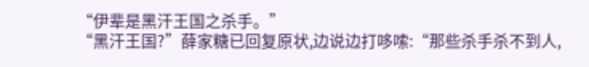“伊辈是黑汗王国之杀手。”
“黑汗王国?”薛家糖已回复原状,边说边打哆嗦:“那些杀手杀不到人,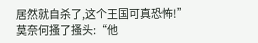居然就自杀了,这个王国可真恐怖!”
莫奈何搔了搔头:“他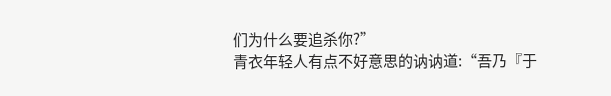们为什么要追杀你?”
青衣年轻人有点不好意思的讷讷道:“吾乃『于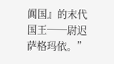阗国』的末代国王──尉迟萨格玛依。”